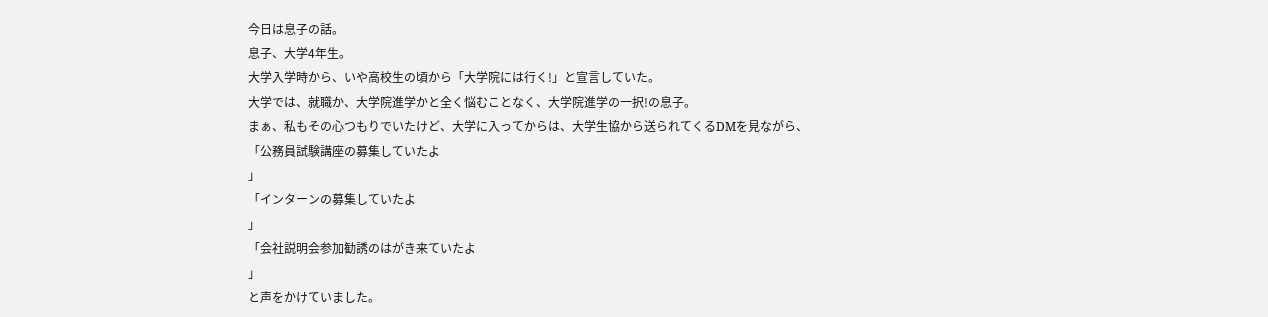今日は息子の話。
息子、大学4年生。
大学入学時から、いや高校生の頃から「大学院には行く!」と宣言していた。
大学では、就職か、大学院進学かと全く悩むことなく、大学院進学の一択!の息子。
まぁ、私もその心つもりでいたけど、大学に入ってからは、大学生協から送られてくるDMを見ながら、
「公務員試験講座の募集していたよ
」
「インターンの募集していたよ
」
「会社説明会参加勧誘のはがき来ていたよ
」
と声をかけていました。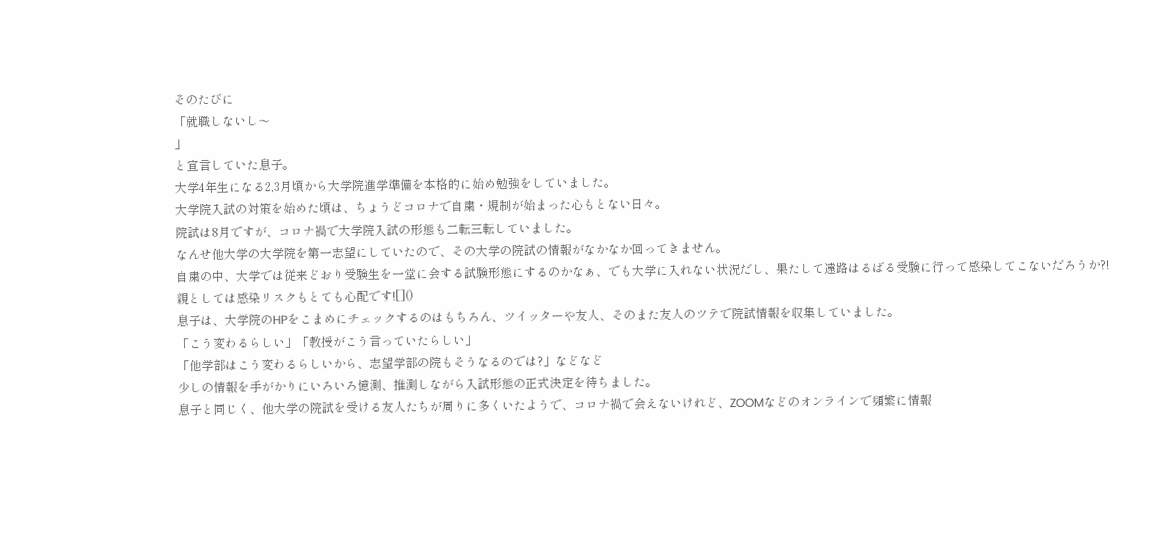そのたびに
「就職しないし〜
」
と宣言していた息子。
大学4年生になる2,3月頃から大学院進学準備を本格的に始め勉強をしていました。
大学院入試の対策を始めた頃は、ちょうどコロナで自粛・規制が始まった心もとない日々。
院試は8月ですが、コロナ禍で大学院入試の形態も二転三転していました。
なんせ他大学の大学院を第一志望にしていたので、その大学の院試の情報がなかなか回ってきません。
自粛の中、大学では従来どおり受験生を一堂に会する試験形態にするのかなぁ、でも大学に入れない状況だし、果たして遠路はるばる受験に行って感染してこないだろうか?!
親としては感染リスクもとても心配です![]()
息子は、大学院のHPをこまめにチェックするのはもちろん、ツイッターや友人、そのまた友人のツテで院試情報を収集していました。
「こう変わるらしい」「教授がこう言っていたらしい」
「他学部はこう変わるらしいから、志望学部の院もそうなるのでは?」などなど
少しの情報を手がかりにいろいろ憶測、推測しながら入試形態の正式決定を待ちました。
息子と同じく、他大学の院試を受ける友人たちが周りに多くいたようで、コロナ禍で会えないけれど、ZOOMなどのオンラインで頻繁に情報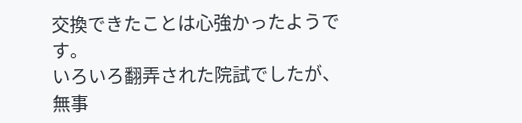交換できたことは心強かったようです。
いろいろ翻弄された院試でしたが、
無事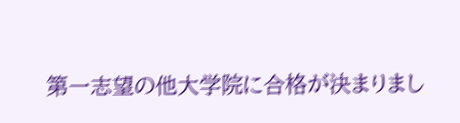第一志望の他大学院に合格が決まりまし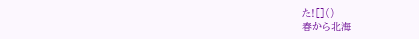た![]()
春から北海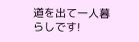道を出て一人暮らしです!